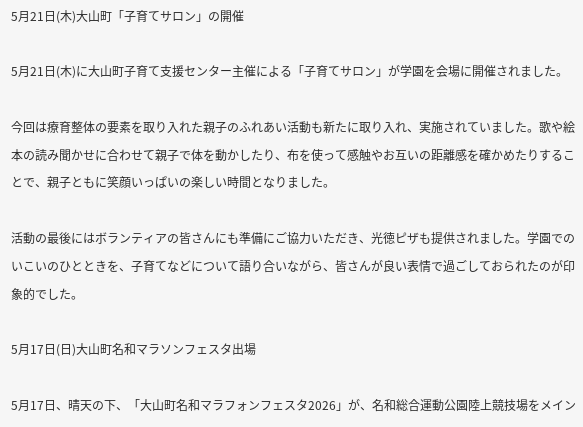5月21日(木)大山町「子育てサロン」の開催

5月21日(木)に大山町子育て支援センター主催による「子育てサロン」が学園を会場に開催されました。

今回は療育整体の要素を取り入れた親子のふれあい活動も新たに取り入れ、実施されていました。歌や絵本の読み聞かせに合わせて親子で体を動かしたり、布を使って感触やお互いの距離感を確かめたりすることで、親子ともに笑顔いっぱいの楽しい時間となりました。

活動の最後にはボランティアの皆さんにも準備にご協力いただき、光徳ピザも提供されました。学園でのいこいのひとときを、子育てなどについて語り合いながら、皆さんが良い表情で過ごしておられたのが印象的でした。

5月17日(日)大山町名和マラソンフェスタ出場

5月17日、晴天の下、「大山町名和マラフォンフェスタ2026」が、名和総合運動公園陸上競技場をメイン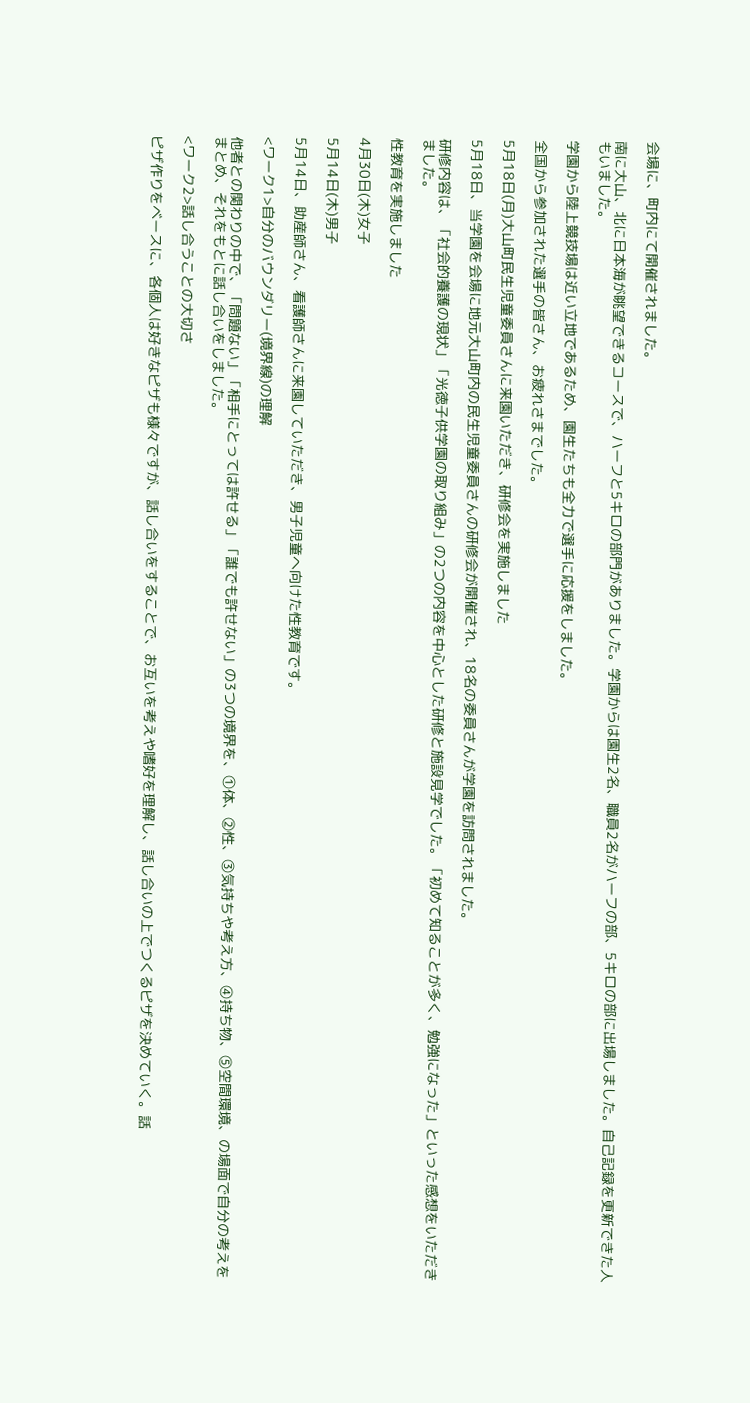会場に、町内にて開催されました。

南に大山、北に日本海が眺望できるコースで、ハーフと5キロの部門がありました。学園からは園生2名、職員2名がハーフの部、5キロの部に出場しました。自己記録を更新できた人もいました。

学園から陸上競技場は近い立地であるため、園生たちも全力で選手に応援をしました。

全国から参加された選手の皆さん、お疲れさまでした。

5月18日(月)大山町民生児童委員さんに来園いただき、研修会を実施しました

5月18日、当学園を会場に地元大山町内の民生児童委員さんの研修会が開催され、18名の委員さんが学園を訪問されました。

研修内容は、「社会的養護の現状」「光徳子供学園の取り組み」の2つの内容を中心とした研修と施設見学でした。「初めて知ることが多く、勉強になった」といった感想をいただきました。

性教育を実施しました

4月30日(木)女子

5月14日(木)男子

5月14日、助産師さん、看護師さんに来園していただき、男子児童へ向けた性教育です。

<ワーク1>自分のバウンダリー(境界線)の理解

他者との関わりの中で、「問題ない」「相手にとっては許せる」「誰でも許せない」の3つの境界を、①体、②性、③気持ちや考え方、④持ち物、⑤空間環境、の場面で自分の考えをまとめ、それをもとに話し合いをしました。

<ワーク2>話し合うことの大切さ

ピザ作りをベースに、各個人は好きなピザも様々ですが、話し合いをすることで、お互いを考えや嗜好を理解し、話し合いの上でつくるピザを決めていく。話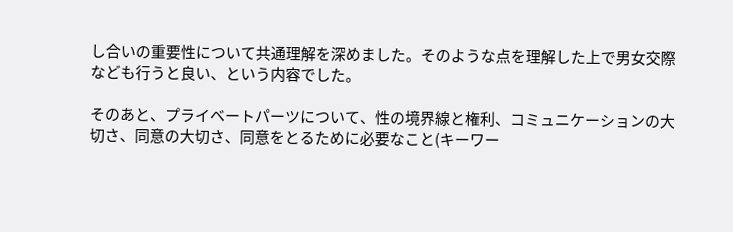し合いの重要性について共通理解を深めました。そのような点を理解した上で男女交際なども行うと良い、という内容でした。

そのあと、プライベートパーツについて、性の境界線と権利、コミュニケーションの大切さ、同意の大切さ、同意をとるために必要なこと(キーワー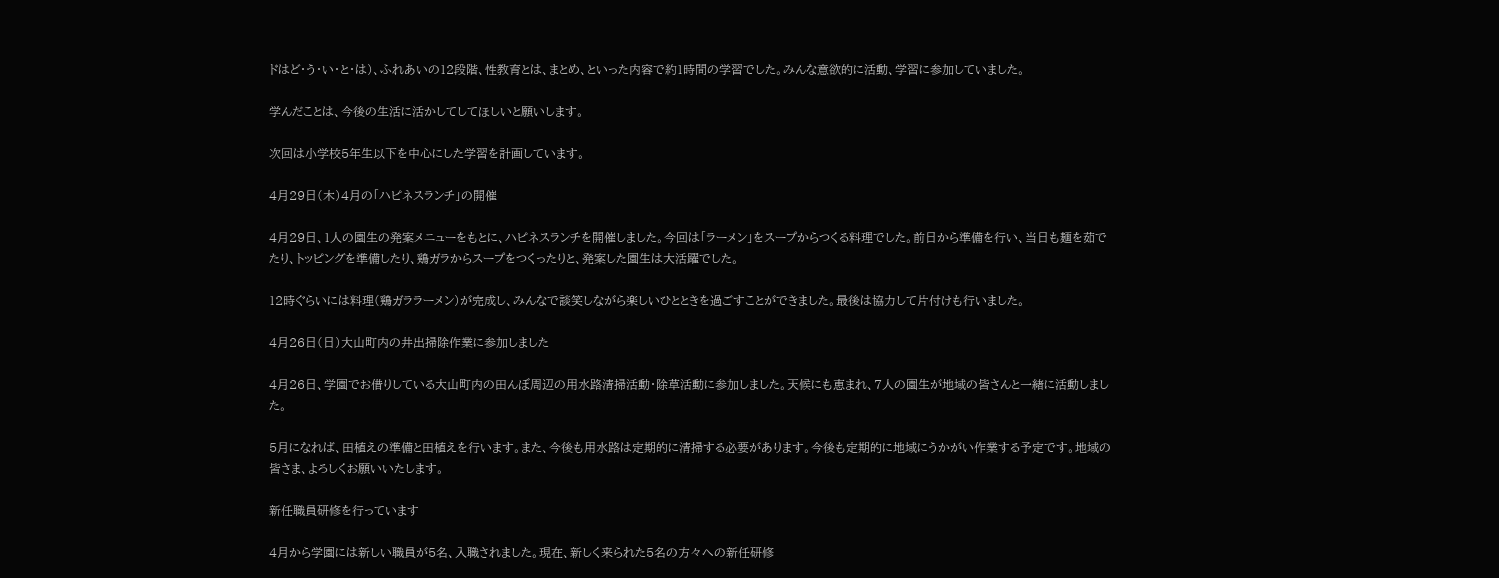ドはど・う・い・と・は)、ふれあいの12段階、性教育とは、まとめ、といった内容で約1時間の学習でした。みんな意欲的に活動、学習に参加していました。

学んだことは、今後の生活に活かしてしてほしいと願いします。

次回は小学校5年生以下を中心にした学習を計画しています。

4月29日(木)4月の「ハピネスランチ」の開催

4月29日、1人の園生の発案メニューをもとに、ハピネスランチを開催しました。今回は「ラーメン」をスープからつくる料理でした。前日から準備を行い、当日も麺を茹でたり、トッピングを準備したり、鶏ガラからスープをつくったりと、発案した園生は大活躍でした。

12時ぐらいには料理(鶏ガララーメン)が完成し、みんなで談笑しながら楽しいひとときを過ごすことができました。最後は協力して片付けも行いました。

4月26日(日)大山町内の井出掃除作業に参加しました

4月26日、学園でお借りしている大山町内の田んぼ周辺の用水路清掃活動・除草活動に参加しました。天候にも恵まれ、7人の園生が地域の皆さんと一緒に活動しました。

5月になれば、田植えの準備と田植えを行います。また、今後も用水路は定期的に清掃する必要があります。今後も定期的に地域にうかがい作業する予定です。地域の皆さま、よろしくお願いいたします。

新任職員研修を行っています

4月から学園には新しい職員が5名、入職されました。現在、新しく来られた5名の方々への新任研修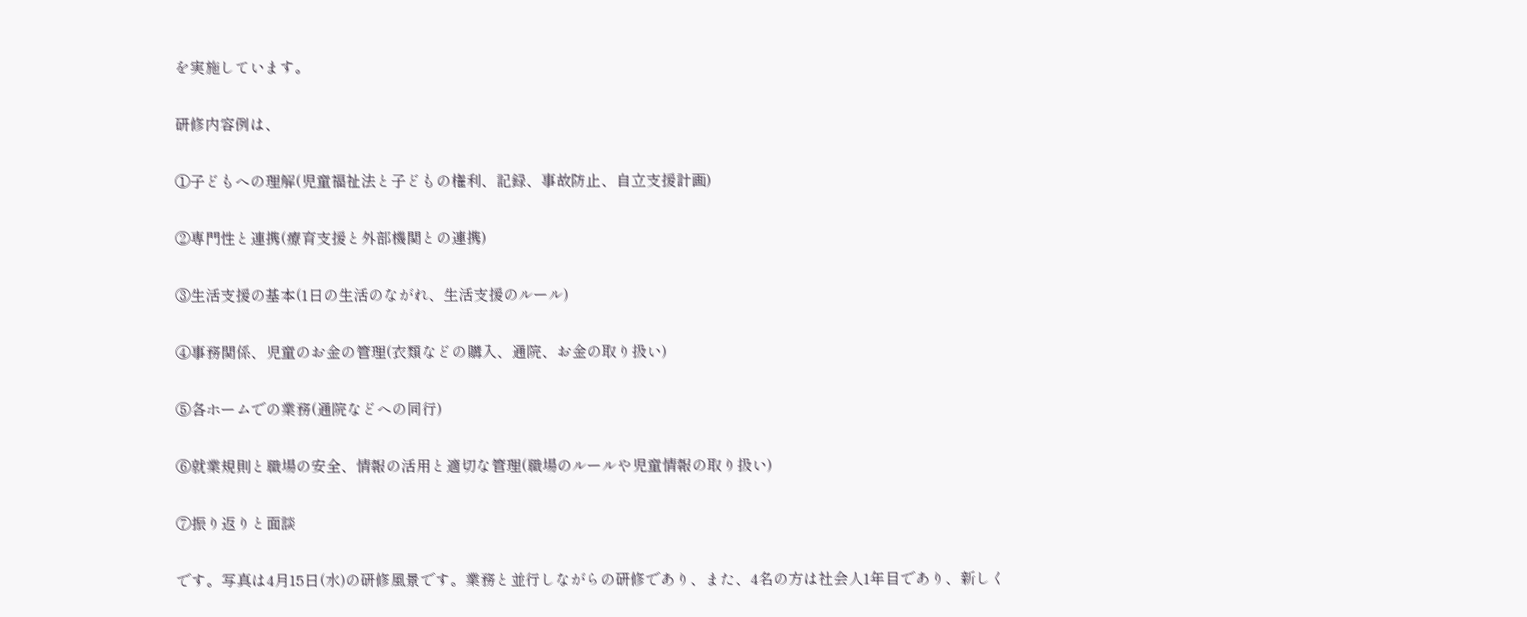を実施しています。

研修内容例は、

①子どもへの理解(児童福祉法と子どもの権利、記録、事故防止、自立支援計画)

②専門性と連携(療育支援と外部機関との連携)

③生活支援の基本(1日の生活のながれ、生活支援のルール)

④事務関係、児童のお金の管理(衣類などの購入、通院、お金の取り扱い)

⑤各ホームでの業務(通院などへの同行)

⑥就業規則と職場の安全、情報の活用と適切な管理(職場のルールや児童情報の取り扱い)

⑦振り返りと面談

です。写真は4月15日(水)の研修風景です。業務と並行しながらの研修であり、また、4名の方は社会人1年目であり、新しく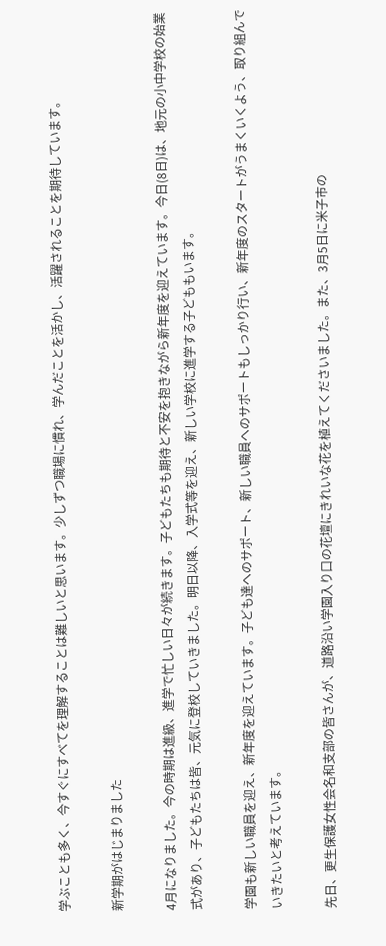学ぶことも多く、今すぐにすべてを理解することは難しいと思います。少しずつ職場に慣れ、学んだことを活かし、活躍されることを期待しています。

新学期がはじまりました

4月になりました。今の時期は進級、進学で忙しい日々が続きます。子どもたちも期待と不安を抱きながら新年度を迎えています。今日(8日)は、地元の小中学校の始業式があり、子どもたちは皆、元気に登校していきました。明日以降、入学式等を迎え、新しい学校に進学する子どももいます。

学園も新しい職員を迎え、新年度を迎えています。子ども達へのサポート、新しい職員へのサポートもしっかり行い、新年度のスタートがうまくいくよう、取り組んでいきたいと考えています。

先日、更生保護女性会名和支部の皆さんが、道路沿い学園入り口の花壇にきれいな花を植えてくださいました。また、3月5日に米子市の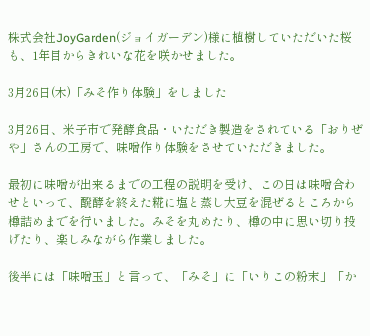株式会社JoyGarden(ジョイガーデン)様に植樹していただいた桜も、1年目からきれいな花を咲かせました。

3月26日(木)「みそ作り体験」をしました

3月26日、米子市で発酵食品・いただき製造をされている「おりぜや」さんの工房で、味噌作り体験をさせていただきました。

最初に味噌が出来るまでの工程の説明を受け、この日は味噌合わせといって、醗酵を終えた糀に塩と蒸し大豆を混ぜるところから樽詰めまでを行いました。みそを丸めたり、樽の中に思い切り投げたり、楽しみながら作業しました。

後半には「味噌玉」と言って、「みそ」に「いりこの粉末」「か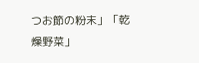つお節の粉末」「乾燥野菜」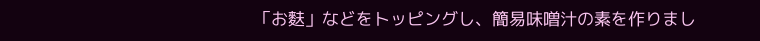「お麩」などをトッピングし、簡易味噌汁の素を作りまし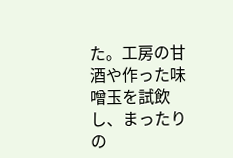た。工房の甘酒や作った味噌玉を試飲し、まったりの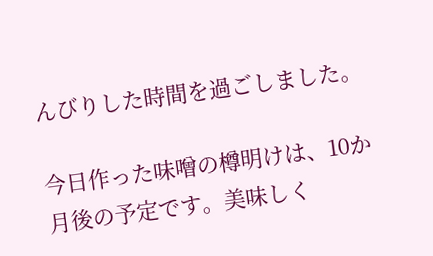んびりした時間を過ごしました。

今日作った味噌の樽明けは、10か月後の予定です。美味しく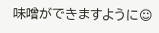味噌ができますように☺